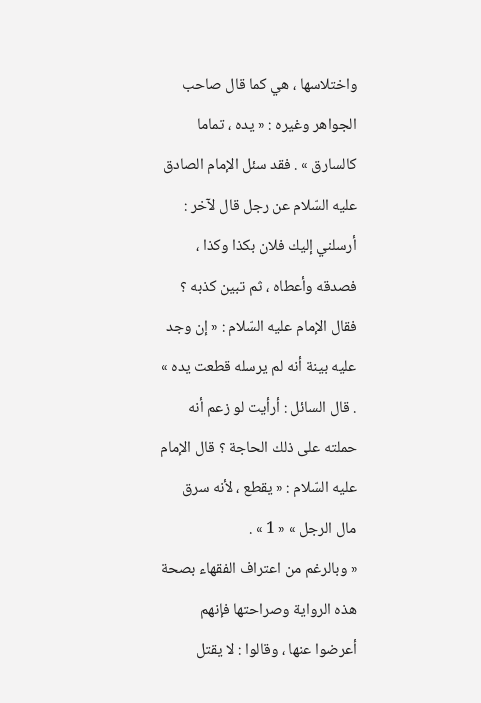واختلاسها ، هي كما قال صاحب الجواهر وغيره : « يده ، تماما كالسارق » . فقد سئل الإمام الصادق عليه السّلام عن رجل قال لآخر :
أرسلني إليك فلان بكذا وكذا ، فصدقه وأعطاه ، ثم تبين كذبه ؟ فقال الإمام عليه السّلام : « إن وجد عليه بينة أنه لم يرسله قطعت يده » . قال السائل : أرأيت لو زعم أنه حملته على ذلك الحاجة ؟ قال الإمام عليه السّلام : « يقطع ، لأنه سرق مال الرجل » « 1 » .
« وبالرغم من اعتراف الفقهاء بصحة هذه الرواية وصراحتها فإنهم أعرضوا عنها ، وقالوا : لا يقتل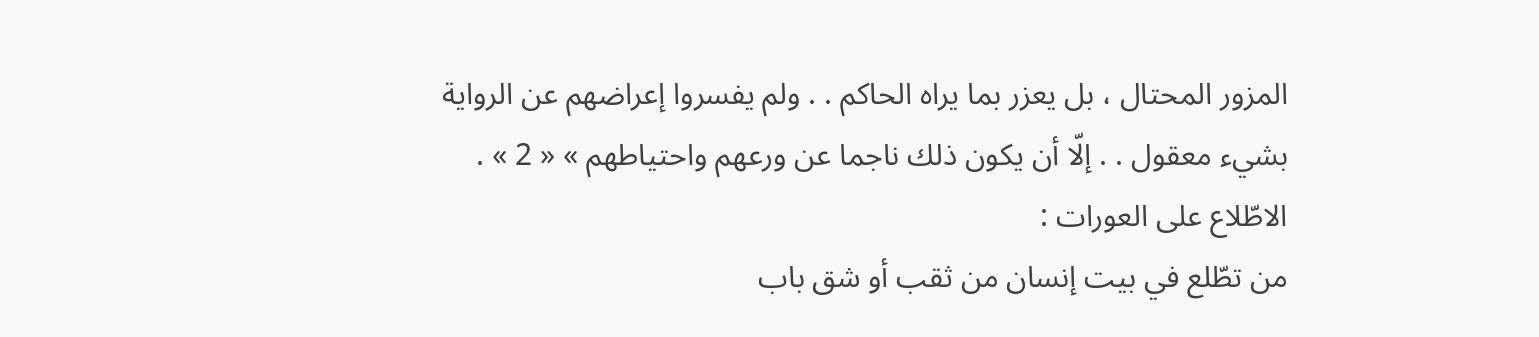المزور المحتال ، بل يعزر بما يراه الحاكم . . ولم يفسروا إعراضهم عن الرواية بشيء معقول . . إلّا أن يكون ذلك ناجما عن ورعهم واحتياطهم » « 2 » .
الاطّلاع على العورات :
من تطّلع في بيت إنسان من ثقب أو شق باب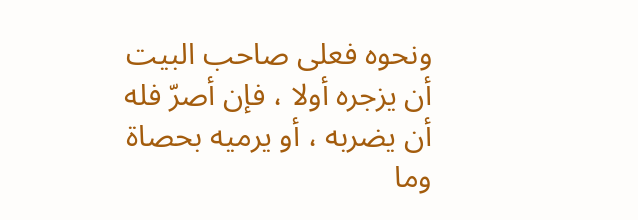ونحوه فعلى صاحب البيت أن يزجره أولا ، فإن أصرّ فله أن يضربه ، أو يرميه بحصاة وما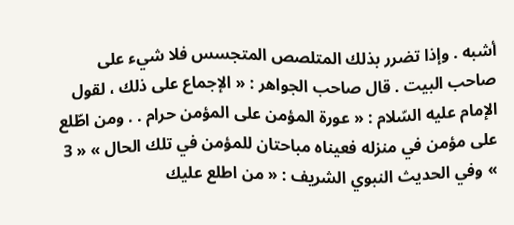أشبه . وإذا تضرر بذلك المتلصص المتجسس فلا شيء على صاحب البيت . قال صاحب الجواهر : « الإجماع على ذلك ، لقول الإمام عليه السّلام : « عورة المؤمن على المؤمن حرام . . ومن اطّلع على مؤمن في منزله فعيناه مباحتان للمؤمن في تلك الحال » « 3 » وفي الحديث النبوي الشريف : « من اطلع عليك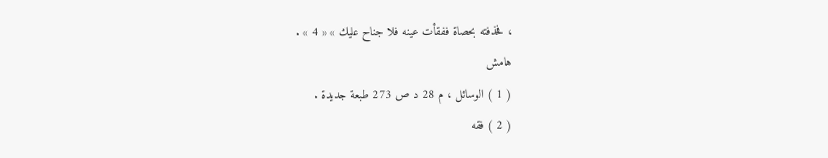، فحذفته بحصاة ففقأت عينه فلا جناح عليك » « 4 » .
هامش
( 1 ) الوسائل ، م 28 د ص 273 طبعة جديدة .
( 2 ) فقه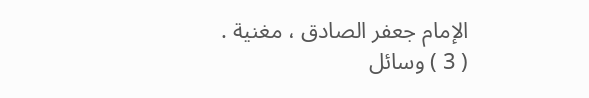الإمام جعفر الصادق ، مغنية .
( 3 ) وسائل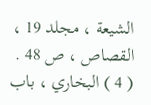الشيعة ، مجلد 19 ، القصاص ، ص 48 .
( 4 ) البخاري ، باب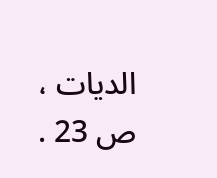الديات ، ص 23 .